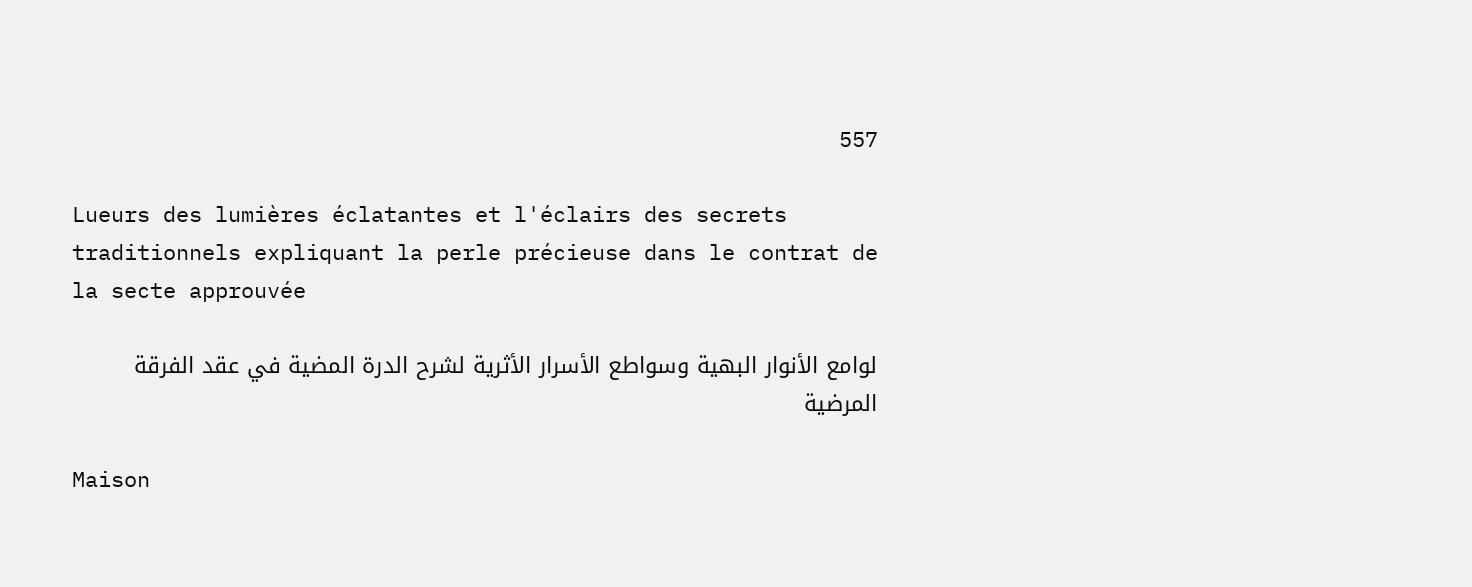557

Lueurs des lumières éclatantes et l'éclairs des secrets traditionnels expliquant la perle précieuse dans le contrat de la secte approuvée

لوامع الأنوار البهية وسواطع الأسرار الأثرية لشرح الدرة المضية في عقد الفرقة المرضية

Maison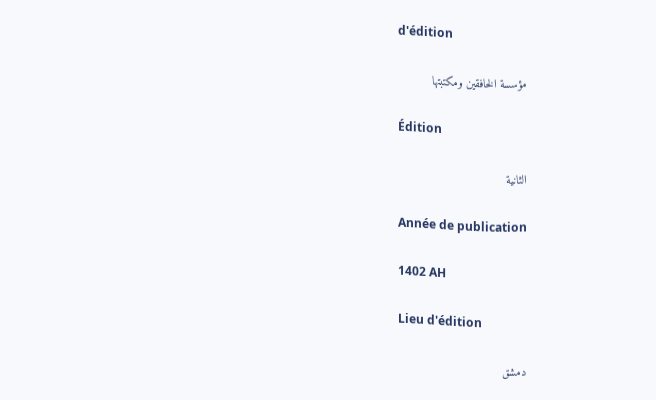d'édition

مؤسسة الخافقين ومكتبتها

Édition

الثانية

Année de publication

1402 AH

Lieu d'édition

دمشق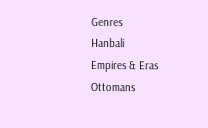Genres
Hanbali
Empires & Eras
Ottomans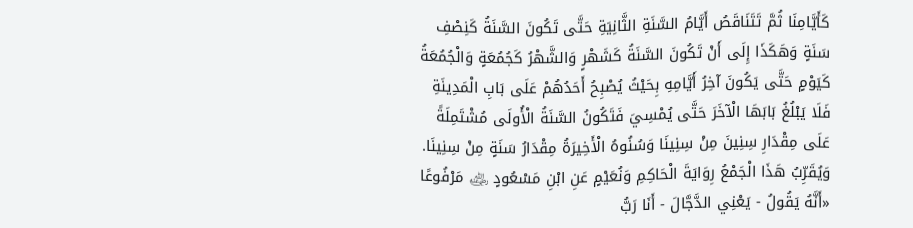كَأَيَّامِنَا ثُمَّ تَتَنَاقَصُ أَيَّامُ السَّنَةِ الثَّانِيَةِ حَتَّى تَكُونَ السَّنَةُ كَنِصْفِ سَنَةٍ وَهَكَذَا إِلَى أَنْ تَكُونَ السَّنَةُ كَشَهْرٍ وَالشَّهْرُ كَجُمُعَةٍ وَالْجُمُعَةُ كَيَوْمٍ حَتَّى يَكُونَ آخِرُ أَيَّامِهِ بِحَيْثُ يُصْبِحُ أَحَدُهُمْ عَلَى بَابِ الْمَدِينَةِ فَلَا يَبْلُغُ بَابَهَا الْآخَرَ حَتَّى يُمْسِيَ فَتَكُونُ السَّنَةُ الْأُولَى مُشْتَمِلَةً عَلَى مِقْدَارِ سِنِينَ مِنْ سِنِينَا وَسُنُوهُ الْأَخِيرَةُ مِقْدَارُ سَنَةٍ مِنْ سِنِينَا.
وَيُقَرِّبُ هَذَا الْجَمْعُ رِوَايَةَ الْحَاكِمِ وَنُعَيْمٍ عَنِ ابْنِ مَسْعُودٍ ﵁ مَرْفُوعًا «أَنَّهُ يَقُولُ - يَعْنِي الدَّجَّالَ - أَنَا رَبُّ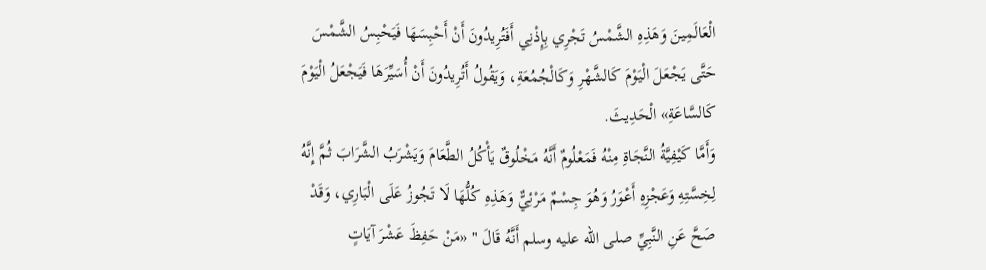الْعَالَمِينَ وَهَذِهِ الشَّمْسُ تَجْرِي بِإِذْنِي أَفَتُرِيدُونَ أَنْ أَحْبِسَهَا فَيَحْبِسُ الشَّمْسَ حَتَّى يَجْعَلَ الْيَوْمَ كَالشَّهْرِ وَكَالْجُمُعَةِ، وَيَقُولُ أَتُرِيدُونَ أَنْ أُسَيِّرَهَا فَيَجْعَلُ الْيَوْمَ كَالسَّاعَةِ» الْحَدِيثَ.
وَأَمَّا كَيْفِيَّةُ النَّجَاةِ مِنْهُ فَمَعْلُومٌ أَنَّهُ مَخْلُوقٌ يَأْكُلُ الطَّعَامَ وَيَشْرَبُ الشَّرَابَ ثُمَّ إِنَّهُ لِخِسَّتِهِ وَعَجْزِهِ أَعْوَرُ وَهُوَ جِسْمٌ مَرْئِيٌّ وَهَذِهِ كُلُّهَا لَا تَجُوزُ عَلَى الْبَارِي، وَقَدْ صَحَّ عَنِ النَّبِيِّ صلى الله عليه وسلم أَنَّهُ قَالَ " «مَنْ حَفِظَ عَشْرَ آيَاتٍ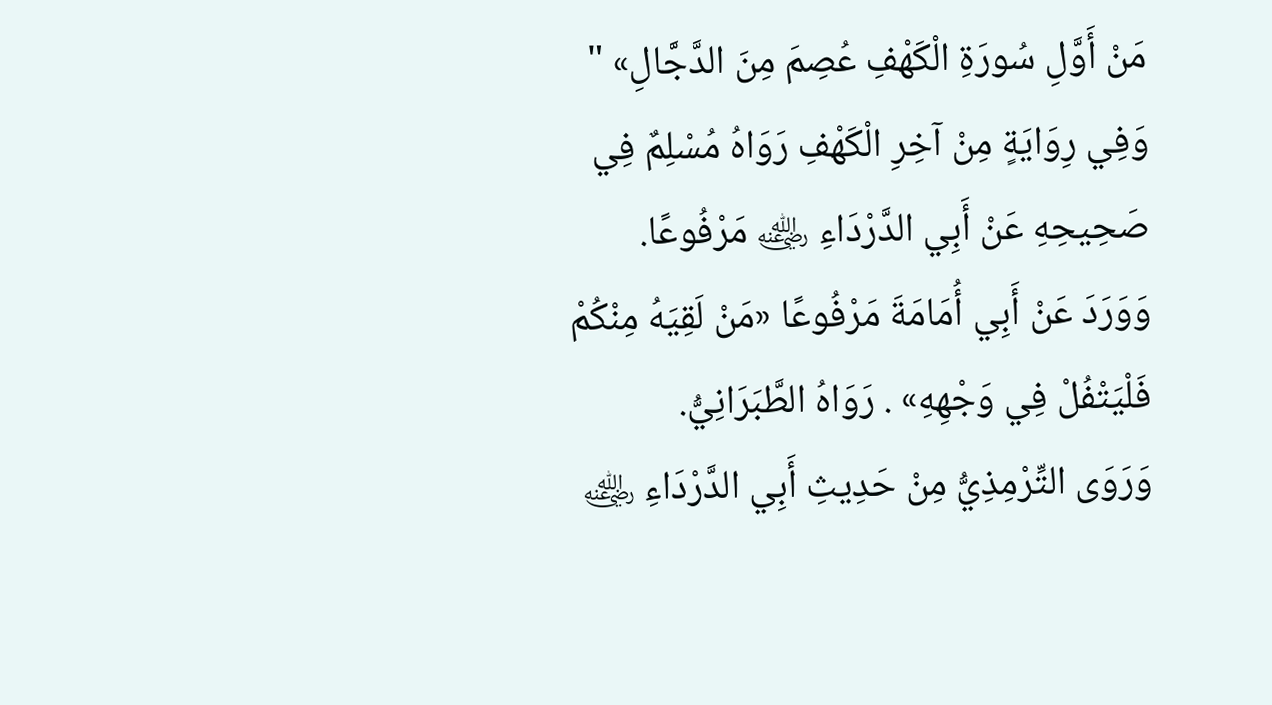مَنْ أَوَّلِ سُورَةِ الْكَهْفِ عُصِمَ مِنَ الدَّجَّالِ» " وَفِي رِوَايَةٍ مِنْ آخِرِ الْكَهْفِ رَوَاهُ مُسْلِمٌ فِي صَحِيحِهِ عَنْ أَبِي الدَّرْدَاءِ ﵁ مَرْفُوعًا.
وَوَرَدَ عَنْ أَبِي أُمَامَةَ مَرْفُوعًا «مَنْ لَقِيَهُ مِنْكُمْ فَلْيَتْفُلْ فِي وَجْهِهِ» . رَوَاهُ الطَّبَرَانِيُّ.
وَرَوَى التِّرْمِذِيُّ مِنْ حَدِيثِ أَبِي الدَّرْدَاءِ ﵁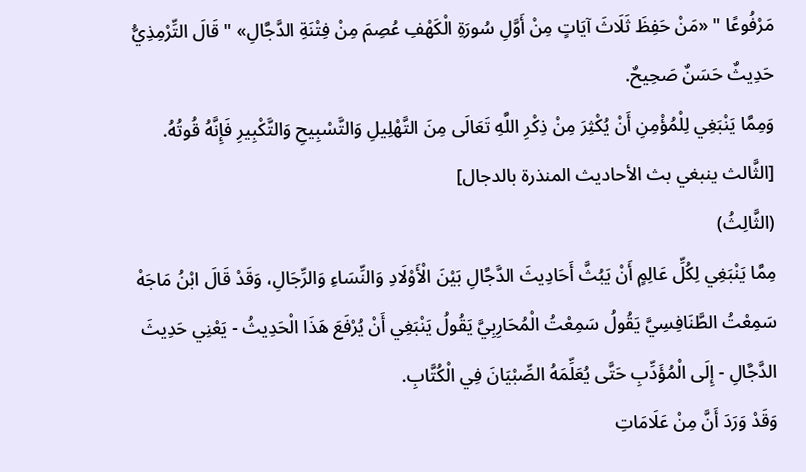مَرْفُوعًا " «مَنْ حَفِظَ ثَلَاثَ آيَاتٍ مِنْ أَوَّلِ سُورَةِ الْكَهْفِ عُصِمَ مِنْ فِتْنَةِ الدَّجَّالِ» " قَالَ التِّرْمِذِيُّ حَدِيثٌ حَسَنٌ صَحِيحٌ.
وَمِمَّا يَنْبَغِي لِلْمُؤْمِنِ أَنْ يُكْثِرَ مِنْ ذِكْرِ اللَّهِ تَعَالَى مِنَ التَّهْلِيلِ وَالتَّسْبِيحِ وَالتَّكْبِيرِ فَإِنَّهُ قُوتُهُ.
[الثَّالث ينبغي بث الأحاديث المنذرة بالدجال]
(الثَّالِثُ)
مِمَّا يَنْبَغِي لِكُلِّ عَالِمٍ أَنْ يَبُثَّ أَحَادِيثَ الدَّجَّالِ بَيْنَ الْأَوْلَادِ وَالنِّسَاءِ وَالرِّجَالِ، وَقَدْ قَالَ ابْنُ مَاجَهْ سَمِعْتُ الطَّنَافِسِيَّ يَقُولُ سَمِعْتُ الْمُحَارِبِيَّ يَقُولُ يَنْبَغِي أَنْ يُرْفَعَ هَذَا الْحَدِيثُ - يَعْنِي حَدِيثَ الدَّجَّالِ - إِلَى الْمُؤَدِّبِ حَتَّى يُعَلِّمَهُ الصِّبْيَانَ فِي الْكُتَّابِ.
وَقَدْ وَرَدَ أَنَّ مِنْ عَلَامَاتِ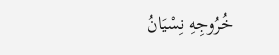خُرُوجِهِ نِسْيَانُ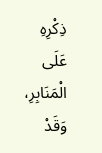ذِكْرِهِ عَلَى الْمَنَابِرِ، وَقَدْ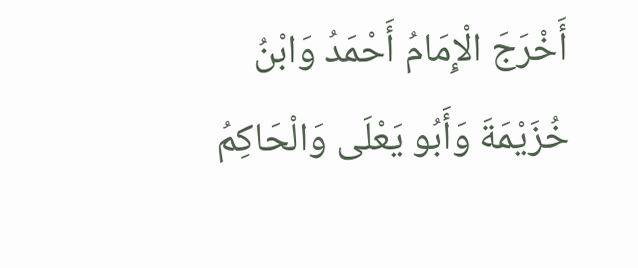أَخْرَجَ الْإِمَامُ أَحْمَدُ وَابْنُ خُزَيْمَةَ وَأَبُو يَعْلَى وَالْحَاكِمُ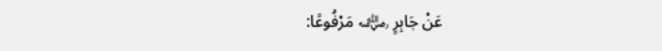عَنْ جَابِرٍ ﵁ مَرْفُوعًا: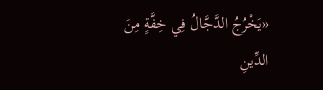«يَخْرُجُ الدَّجَّالُ فِي خِفَّةٍ مِنَ الدِّينِ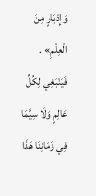وَإِدْبَارٍ مِنَ الْعِلْمِ» . فَيَنْبَغِي لِكُلِّ عَالِمٍ وَلَا سِيَّمَا فِي زَمَانِنَا هَذَا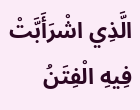الَّذِي اشْرَأَبَّتْ فِيهِ الْفِتَنُ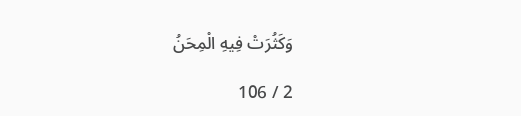وَكَثُرَتْ فِيهِ الْمِحَنُ

2 / 106